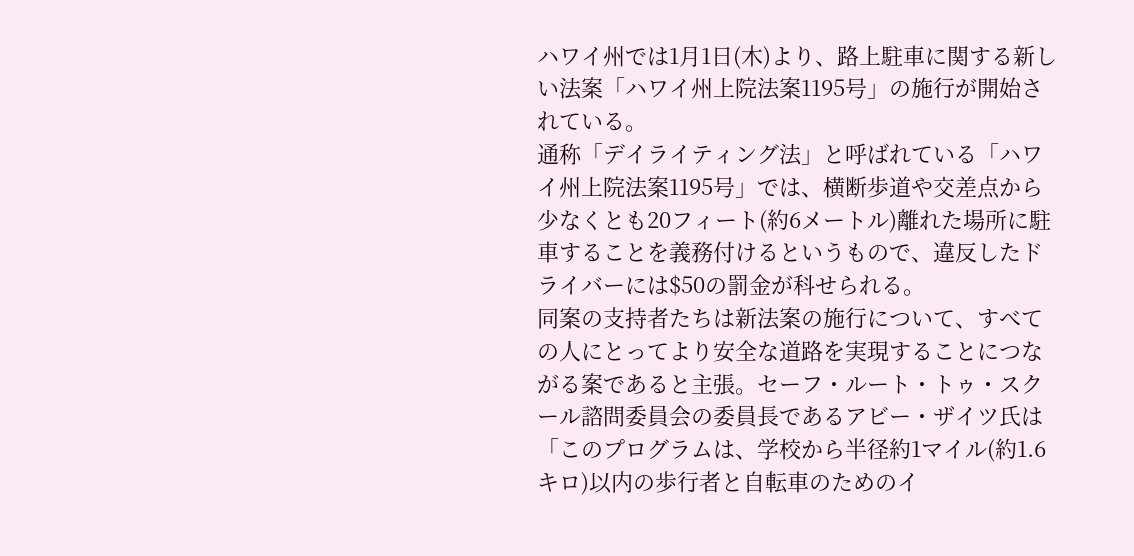ハワイ州では1月1日(木)より、路上駐車に関する新しい法案「ハワイ州上院法案1195号」の施行が開始されている。
通称「デイライティング法」と呼ばれている「ハワイ州上院法案1195号」では、横断歩道や交差点から少なくとも20フィート(約6メートル)離れた場所に駐車することを義務付けるというもので、違反したドライバーには$50の罰金が科せられる。
同案の支持者たちは新法案の施行について、すべての人にとってより安全な道路を実現することにつながる案であると主張。セーフ・ルート・トゥ・スクール諮問委員会の委員長であるアビー・ザイツ氏は「このプログラムは、学校から半径約1マイル(約1.6キロ)以内の歩行者と自転車のためのイ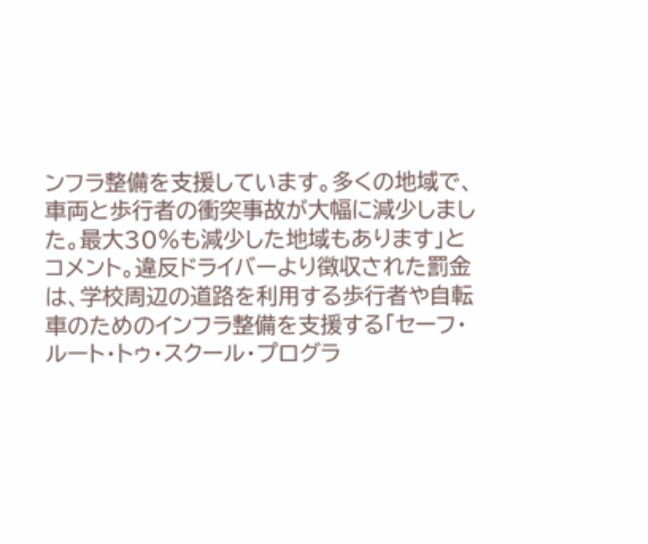ンフラ整備を支援しています。多くの地域で、車両と歩行者の衝突事故が大幅に減少しました。最大30%も減少した地域もあります」とコメント。違反ドライバーより徴収された罰金は、学校周辺の道路を利用する歩行者や自転車のためのインフラ整備を支援する「セーフ・ルート・トゥ・スクール・プログラ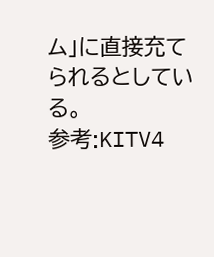ム」に直接充てられるとしている。
参考:KITV4